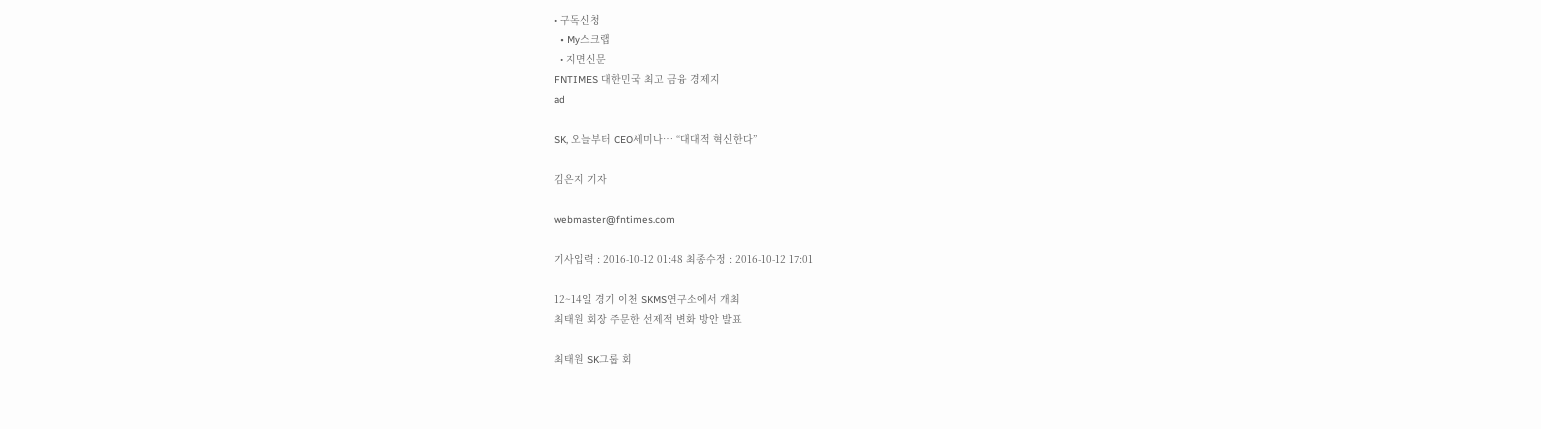• 구독신청
  • My스크랩
  • 지면신문
FNTIMES 대한민국 최고 금융 경제지
ad

SK, 오늘부터 CEO세미나… “대대적 혁신한다”

김은지 기자

webmaster@fntimes.com

기사입력 : 2016-10-12 01:48 최종수정 : 2016-10-12 17:01

12~14일 경기 이천 SKMS연구소에서 개최
최태원 회장 주문한 선제적 변화 방안 발표

최태원 SK그룹 회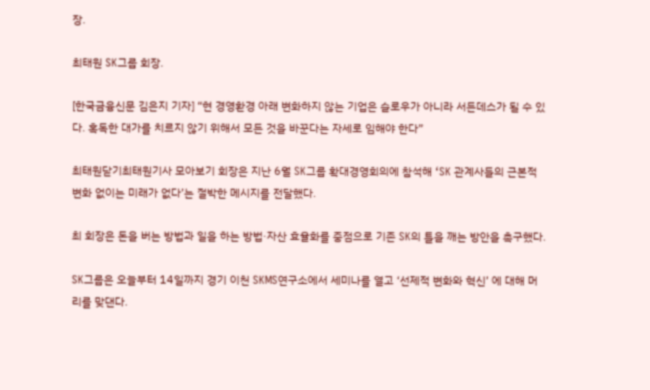장.

최태원 SK그룹 회장.

[한국금융신문 김은지 기자] “현 경영환경 아래 변화하지 않는 기업은 슬로우가 아니라 서든데스가 될 수 있다. 혹독한 대가를 치르지 않기 위해서 모든 것을 바꾼다는 자세로 임해야 한다”

최태원닫기최태원기사 모아보기 회장은 지난 6월 SK그룹 확대경영회의에 참석해 ‘SK 관계사들의 근본적 변화 없이는 미래가 없다’는 절박한 메시지를 전달했다.

최 회장은 돈을 버는 방법과 일을 하는 방법·자산 효율화를 중점으로 기존 SK의 틀을 깨는 방안을 촉구했다.

SK그룹은 오늘부터 14일까지 경기 이천 SKMS연구소에서 세미나를 열고 ‘선제적 변화와 혁신’ 에 대해 머리를 맞댄다.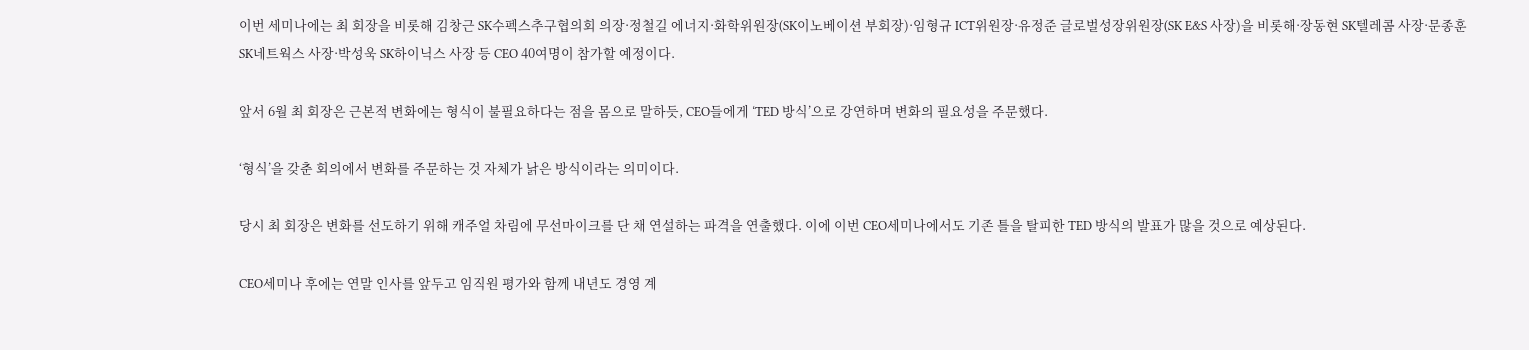이번 세미나에는 최 회장을 비롯해 김창근 SK수펙스추구협의회 의장·정철길 에너지·화학위원장(SK이노베이션 부회장)·임형규 ICT위원장·유정준 글로벌성장위원장(SK E&S 사장)을 비롯해·장동현 SK텔레콤 사장·문종훈 SK네트웍스 사장·박성욱 SK하이닉스 사장 등 CEO 40여명이 참가할 예정이다.

앞서 6월 최 회장은 근본적 변화에는 형식이 불필요하다는 점을 몸으로 말하듯, CEO들에게 ‘TED 방식’으로 강연하며 변화의 필요성을 주문했다.

‘형식’을 갖춘 회의에서 변화를 주문하는 것 자체가 낡은 방식이라는 의미이다.

당시 최 회장은 변화를 선도하기 위해 캐주얼 차림에 무선마이크를 단 채 연설하는 파격을 연출했다. 이에 이번 CEO세미나에서도 기존 틀을 탈피한 TED 방식의 발표가 많을 것으로 예상된다.

CEO세미나 후에는 연말 인사를 앞두고 임직원 평가와 함께 내년도 경영 계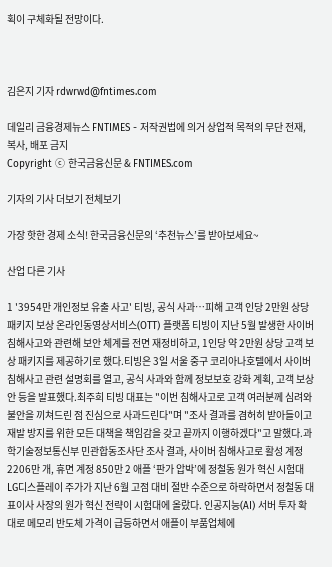획이 구체화될 전망이다.



김은지 기자 rdwrwd@fntimes.com

데일리 금융경제뉴스 FNTIMES - 저작권법에 의거 상업적 목적의 무단 전재, 복사, 배포 금지
Copyright ⓒ 한국금융신문 & FNTIMES.com

기자의 기사 더보기 전체보기

가장 핫한 경제 소식! 한국금융신문의 ‘추천뉴스’를 받아보세요~

산업 다른 기사

1 '3954만 개인정보 유출 사고' 티빙, 공식 사과…피해 고객 인당 2만원 상당 패키지 보상 온라인동영상서비스(OTT) 플랫폼 티빙이 지난 5월 발생한 사이버 침해사고와 관련해 보안 체계를 전면 재정비하고, 1인당 약 2만원 상당 고객 보상 패키지를 제공하기로 했다.티빙은 3일 서울 중구 코리아나호텔에서 사이버 침해사고 관련 설명회를 열고, 공식 사과와 함께 정보보호 강화 계획, 고객 보상안 등을 발표했다.최주희 티빙 대표는 "이번 침해사고로 고객 여러분께 심려와 불안을 끼쳐드린 점 진심으로 사과드린다"며 "조사 결과를 겸허히 받아들이고 재발 방지를 위한 모든 대책을 책임감을 갖고 끝까지 이행하겠다"고 말했다.과학기술정보통신부 민관합동조사단 조사 결과, 사이버 침해사고로 활성 계정 2206만 개, 휴면 계정 850만 2 애플 ‘판가 압박’에 정철동 원가 혁신 시험대 LG디스플레이 주가가 지난 6월 고점 대비 절반 수준으로 하락하면서 정철동 대표이사 사장의 원가 혁신 전략이 시험대에 올랐다. 인공지능(AI) 서버 투자 확대로 메모리 반도체 가격이 급등하면서 애플이 부품업체에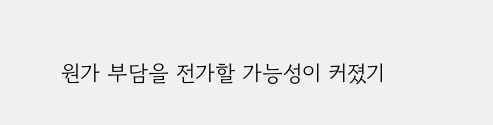원가 부담을 전가할 가능성이 커졌기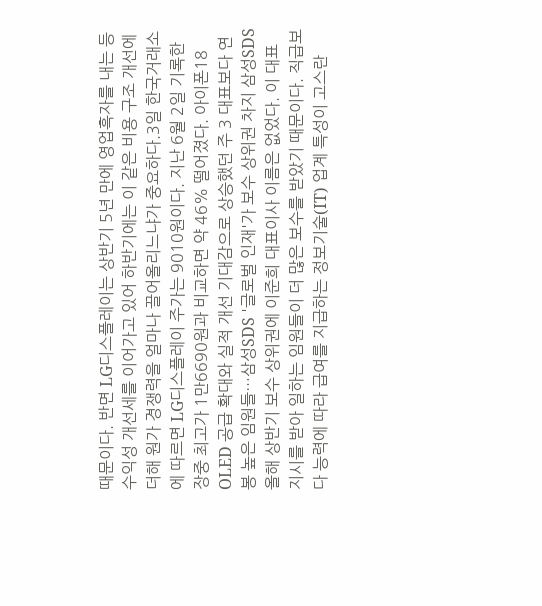때문이다. 반면 LG디스플레이는 상반기 5년 만에 영업흑자를 내는 등 수익성 개선세를 이어가고 있어 하반기에는 이 같은 비용 구조 개선에 더해 원가 경쟁력을 얼마나 끌어올리느냐가 중요하다.3일 한국거래소에 따르면 LG디스플레이 주가는 9010원이다. 지난 6월 2일 기록한 장중 최고가 1만6690원과 비교하면 약 46% 떨어졌다. 아이폰18 OLED 공급 확대와 실적 개선 기대감으로 상승했던 주 3 대표보다 연봉 높은 임원들…삼성SDS '글로벌 인재'가 보수 상위권 차지 삼성SDS 올해 상반기 보수 상위권에 이준희 대표이사 이름은 없었다. 이 대표 지시를 받아 일하는 임원들이 더 많은 보수를 받았기 때문이다. 직급보다 능력에 따라 급여를 지급하는 정보기술(IT) 업계 특성이 고스란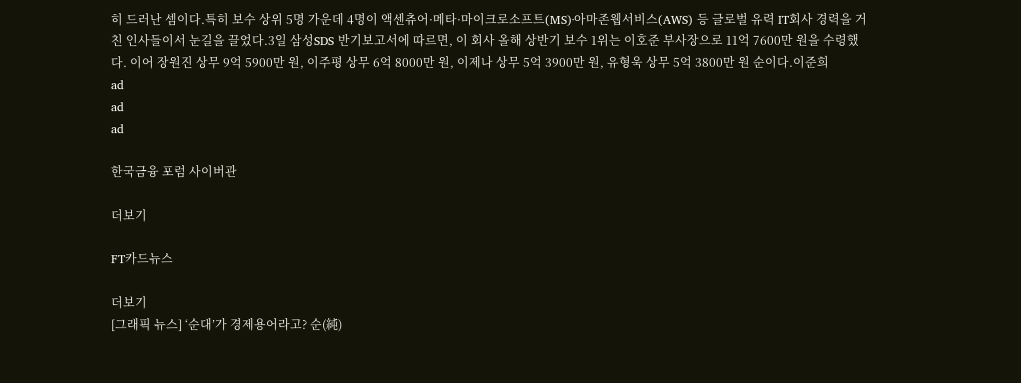히 드러난 셈이다.특히 보수 상위 5명 가운데 4명이 액센츄어·메타·마이크로소프트(MS)·아마존웹서비스(AWS) 등 글로벌 유력 IT회사 경력을 거친 인사들이서 눈길을 끌었다.3일 삼성SDS 반기보고서에 따르면, 이 회사 올해 상반기 보수 1위는 이호준 부사장으로 11억 7600만 원을 수령했다. 이어 장원진 상무 9억 5900만 원, 이주평 상무 6억 8000만 원, 이제나 상무 5억 3900만 원, 유형욱 상무 5억 3800만 원 순이다.이준희
ad
ad
ad

한국금융 포럼 사이버관

더보기

FT카드뉴스

더보기
[그래픽 뉴스] ‘순대’가 경제용어라고? 순(純)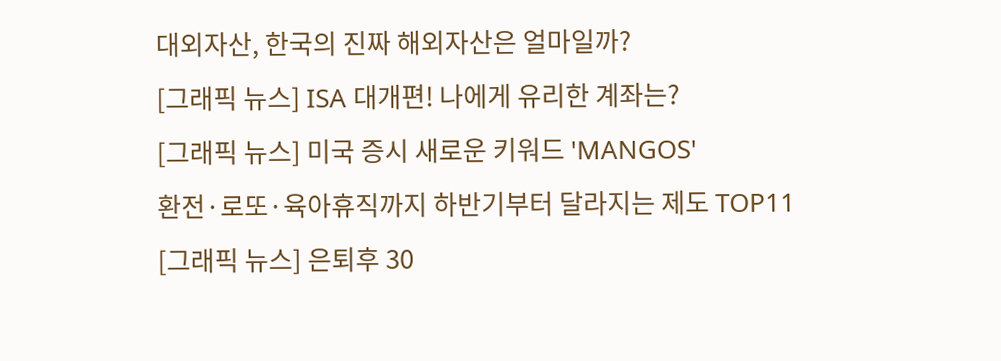대외자산, 한국의 진짜 해외자산은 얼마일까?
[그래픽 뉴스] ISA 대개편! 나에게 유리한 계좌는?
[그래픽 뉴스] 미국 증시 새로운 키워드 'MANGOS'
환전·로또·육아휴직까지 하반기부터 달라지는 제도 TOP11
[그래픽 뉴스] 은퇴후 30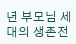년 부모님 세대의 생존전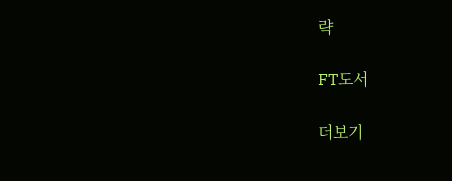략

FT도서

더보기